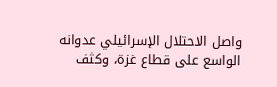واصل الاحتلال الإسرائيلي عدوانه الواسع على قطاع غزة، وكثف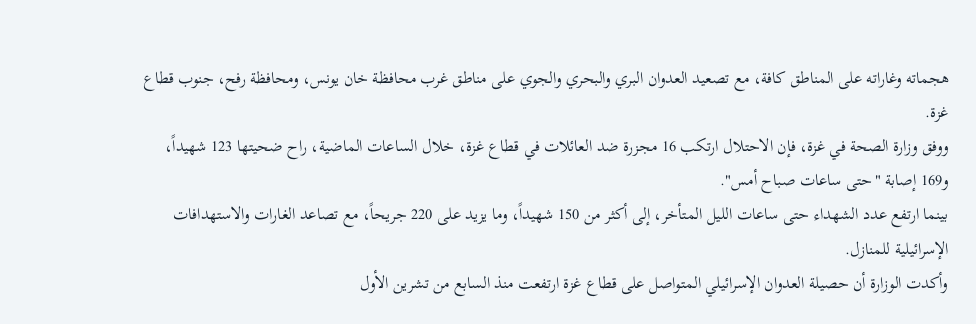هجماته وغاراته على المناطق كافة، مع تصعيد العدوان البري والبحري والجوي على مناطق غرب محافظة خان يونس، ومحافظة رفح، جنوب قطاع غزة.
ووفق وزارة الصحة في غزة، فإن الاحتلال ارتكب 16 مجزرة ضد العائلات في قطاع غزة، خلال الساعات الماضية، راح ضحيتها 123 شهيداً، و169 إصابة "حتى ساعات صباح أمس".
بينما ارتفع عدد الشهداء حتى ساعات الليل المتأخر، إلى أكثر من 150 شهيداً، وما يزيد على 220 جريحاً، مع تصاعد الغارات والاستهدافات الإسرائيلية للمنازل.
وأكدت الوزارة أن حصيلة العدوان الإسرائيلي المتواصل على قطاع غزة ارتفعت منذ السابع من تشرين الأول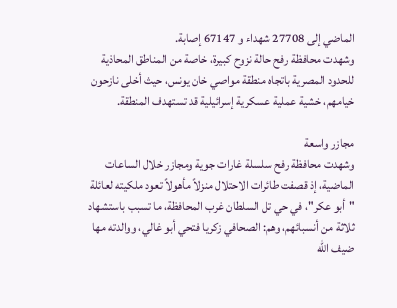الماضي إلى 27708 شهداء و 67147 إصابة.
وشهدت محافظة رفح حالة نزوح كبيرة، خاصة من المناطق المحاذية للحدود المصرية باتجاه منطقة مواصي خان يونس، حيث أخلى نازحون خيامهم، خشية عملية عسكرية إسرائيلية قد تستهدف المنطقة.

مجازر واسعة
وشهدت محافظة رفح سلسلة غارات جوية ومجازر خلال الساعات الماضية، إذ قصفت طائرات الاحتلال منزلاً مأهولاً تعود ملكيته لعائلة "أبو عكر"، في حي تل السلطان غرب المحافظة، ما تسبب باستشهاد ثلاثة من أنسبائهم، وهم: الصحافي زكريا فتحي أبو غالي، ووالدته مها ضيف الله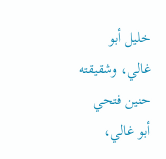خليل أبو غالي، وشقيقته حنين فتحي أبو غالي،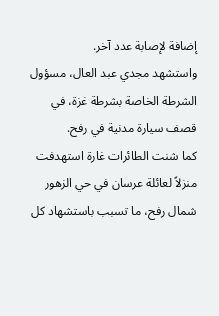إضافة لإصابة عدد آخر.
واستشهد مجدي عبد العال، مسؤول الشرطة الخاصة بشرطة غزة، في قصف سيارة مدنية في رفح.
كما شنت الطائرات غارة استهدفت منزلاً لعائلة عرسان في حي الزهور شمال رفح، ما تسبب باستشهاد كل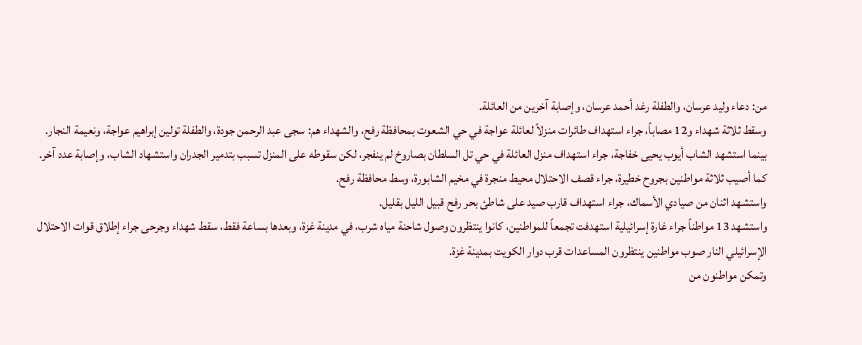من: دعاء وليد عرسان، والطفلة رغد أحمد عرسان، وإصابة آخرين من العائلة.
وسقط ثلاثة شهداء و12 مصاباً، جراء استهداف طائرات منزلاً لعائلة عواجة في حي الشعوت بمحافظة رفح، والشهداء هم: سجى عبد الرحمن جودة، والطفلة تولين إبراهيم عواجة، ونعيمة النجار.
بينما استشهد الشاب أيوب يحيى خفاجة، جراء استهداف منزل العائلة في حي تل السلطان بصاروخ لم ينفجر، لكن سقوطه على المنزل تسبب بتدمير الجدران واستشهاد الشاب، وإصابة عدد آخر.
كما أصيب ثلاثة مواطنين بجروح خطيرة، جراء قصف الاحتلال محيط منجرة في مخيم الشابورة، وسط محافظة رفح.
واستشهد اثنان من صيادي الأسماك، جراء استهداف قارب صيد على شاطئ بحر رفح قبيل الليل بقليل.
واستشهد 13 مواطناً جراء غارة إسرائيلية استهدفت تجمعاً للمواطنين، كانوا ينتظرون وصول شاحنة مياه شرب، في مدينة غزة، وبعدها بساعة فقط، سقط شهداء وجرحى جراء إطلاق قوات الاحتلال الإسرائيلي النار صوب مواطنين ينتظرون المساعدات قرب دوار الكويت بمدينة غزة.
وتمكن مواطنون من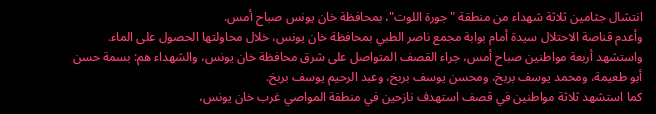انتشال جثامين ثلاثة شهداء من منطقة "جورة اللوت"، بمحافظة خان يونس صباح أمس.
وأعدم قناصة الاحتلال سيدة أمام بوابة مجمع ناصر الطبي بمحافظة خان يونس، خلال محاولتها الحصول على الماء.
واستشهد أربعة مواطنين صباح أمس، جراء القصف المتواصل على شرق محافظة خان يونس، والشهداء هم: بسمة حسن أبو طعيمة، ومحمد يوسف بربخ، ومحسن يوسف بربخ، وعبد الرحيم يوسف بربخ.
كما استشهد ثلاثة مواطنين في قصف استهدف نازحين في منطقة المواصي غرب خان يونس،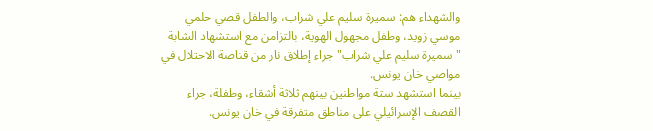والشهداء هم: سميرة سليم علي شراب، والطفل قصي حلمي موسي زويد، وطفل مجهول الهوية، بالتزامن مع استشهاد الشابة "سميرة سليم علي شراب" جراء إطلاق نار من قناصة الاحتلال في مواصي خان يونس.
بينما استشهد ستة مواطنين بينهم ثلاثة أشقاء، وطفلة، جراء القصف الإسرائيلي على مناطق متفرقة في خان يونس.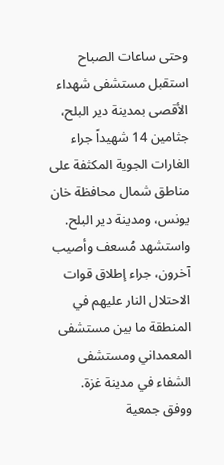وحتى ساعات الصباح استقبل مستشفى شهداء الأقصى بمدينة دير البلح، جثامين 14 شهيداً جراء الغارات الجوية المكثفة على مناطق شمال محافظة خان يونس، ومدينة دير البلح.
واستشهد مُسعف وأصيب آخرون، جراء إطلاق قوات الاحتلال النار عليهم في المنطقة ما بين مستشفى المعمداني ومستشفى الشفاء في مدينة غزة.
ووفق جمعية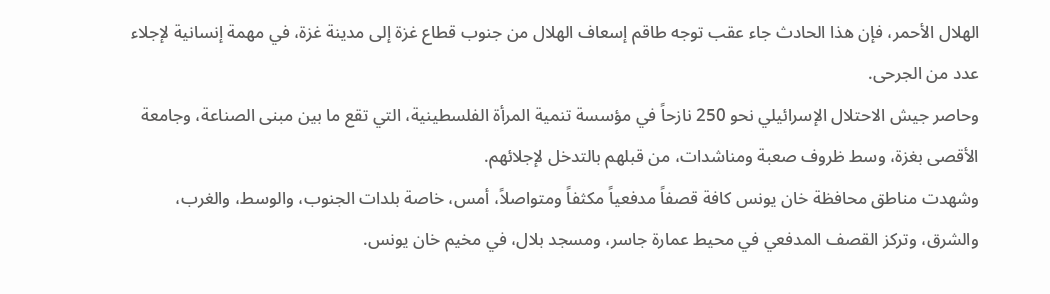الهلال الأحمر، فإن هذا الحادث جاء عقب توجه طاقم إسعاف الهلال من جنوب قطاع غزة إلى مدينة غزة، في مهمة إنسانية لإجلاء عدد من الجرحى.
وحاصر جيش الاحتلال الإسرائيلي نحو 250 نازحاً في مؤسسة تنمية المرأة الفلسطينية، التي تقع ما بين مبنى الصناعة، وجامعة الأقصى بغزة، وسط ظروف صعبة ومناشدات، من قبلهم بالتدخل لإجلائهم.
وشهدت مناطق محافظة خان يونس كافة قصفاً مدفعياً مكثفاً ومتواصلاً، أمس، خاصة بلدات الجنوب، والوسط، والغرب، والشرق، وتركز القصف المدفعي في محيط عمارة جاسر، ومسجد بلال، في مخيم خان يونس.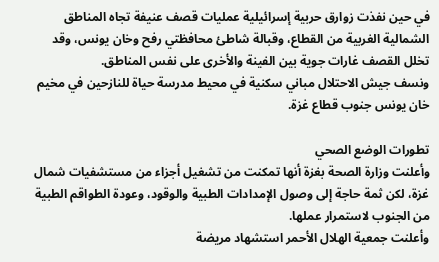في حين نفذت زوارق حربية إسرائيلية عمليات قصف عنيفة تجاه المناطق الشمالية الغربية من القطاع، وقبالة شاطئ محافظتي رفح وخان يونس، وقد تخلل القصف غارات جوية بين الفينة والأخرى على نفس المناطق.
ونسف جيش الاحتلال مباني سكنية في محيط مدرسة حياة للنازحين في مخيم خان يونس جنوب قطاع غزة.

تطورات الوضع الصحي
وأعلنت وزارة الصحة بغزة أنها تمكنت من تشغيل أجزاء من مستشفيات شمال غزة، لكن ثمة حاجة إلى وصول الإمدادات الطبية والوقود، وعودة الطواقم الطبية من الجنوب لاستمرار عملها.
وأعلنت جمعية الهلال الأحمر استشهاد مريضة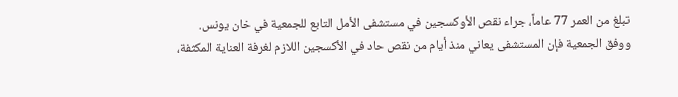تبلغ من العمر 77 عاماً، جراء نقص الأوكسجين في مستشفى الأمل التابع للجمعية في خان يونس.
ووفق الجمعية فإن المستشفى يعاني منذ أيام من نقص حاد في الأكسجين اللازم لغرفة العناية المكثفة،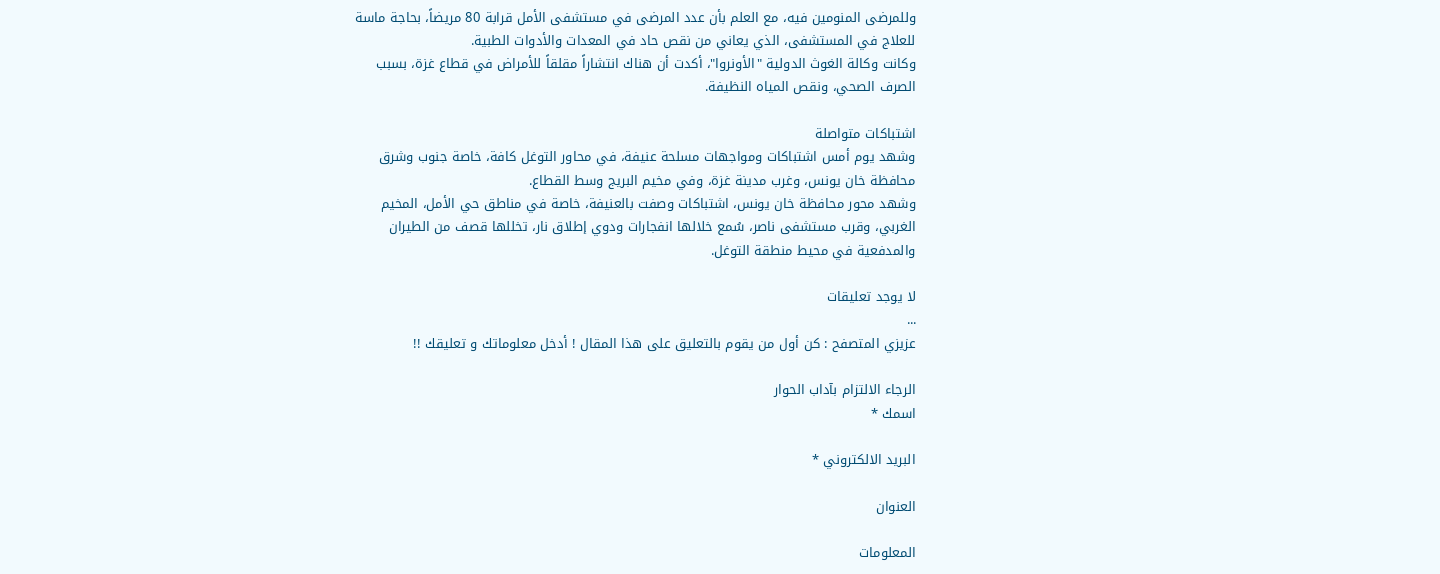وللمرضى المنومين فيه، مع العلم بأن عدد المرضى في مستشفى الأمل قرابة 80 مريضاً، بحاجة ماسة للعلاج في المستشفى، الذي يعاني من نقص حاد في المعدات والأدوات الطبية.
وكانت وكالة الغوث الدولية "الأونروا"، أكدت أن هناك انتشاراً مقلقاً للأمراض في قطاع غزة، بسبب الصرف الصحي، ونقص المياه النظيفة.

اشتباكات متواصلة
وشهد يوم أمس اشتباكات ومواجهات مسلحة عنيفة، في محاور التوغل كافة، خاصة جنوب وشرق محافظة خان يونس، وغرب مدينة غزة، وفي مخيم البريج وسط القطاع.
وشهد محور محافظة خان يونس، اشتباكات وصفت بالعنيفة، خاصة في مناطق حي الأمل، المخيم الغربي، وقرب مستشفى ناصر، سُمع خلالها انفجارات ودوي إطلاق نار، تخللها قصف من الطيران والمدفعية في محيط منطقة التوغل.

لا يوجد تعليقات
...
عزيزي المتصفح : كن أول من يقوم بالتعليق على هذا المقال ! أدخل معلوماتك و تعليقك !!

الرجاء الالتزام بآداب الحوار
اسمك *

البريد الالكتروني *

العنوان

المعلومات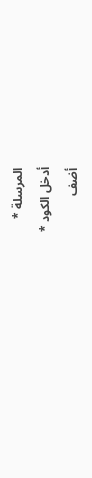المرسلة *
أدخل الكود *
أضف